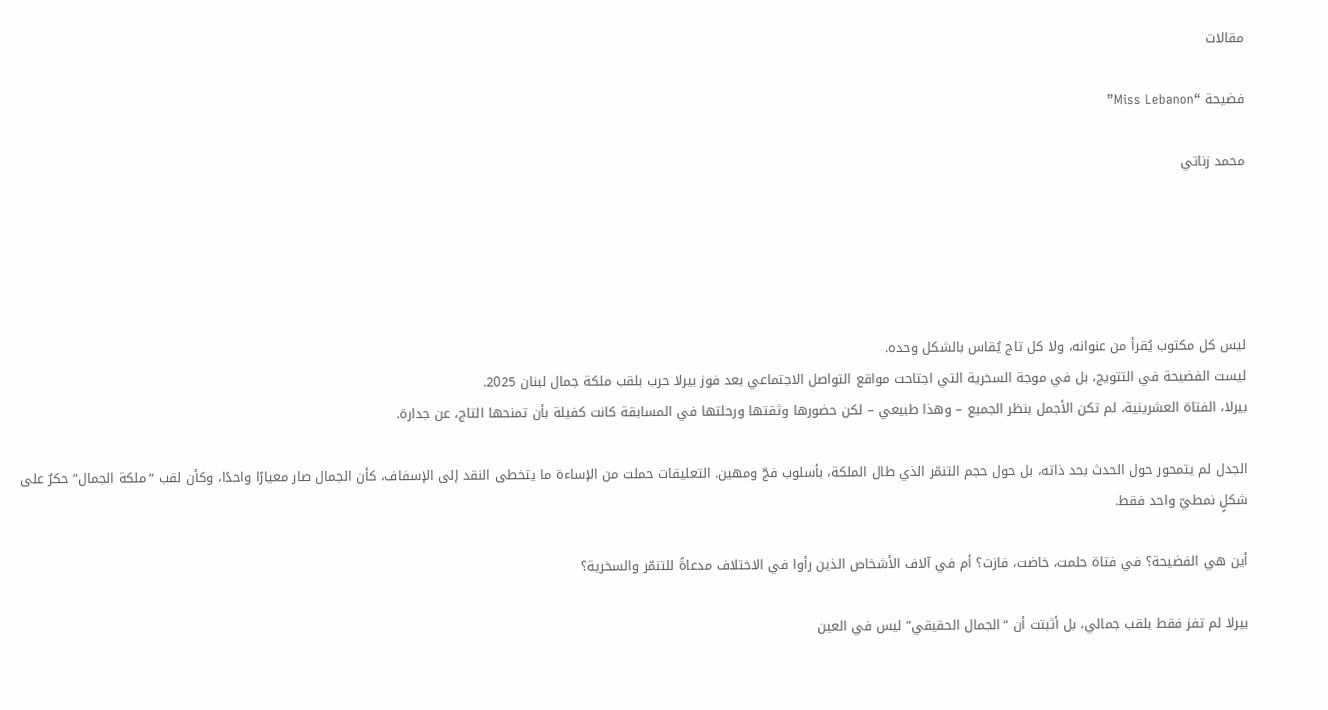مقالات

فضيحة “Miss Lebanon”

محمد زناتي





ليس كل مكتوب يُقرأ من عنوانه، ولا كل تاج يُقاس بالشكل وحده.
ليست الفضيحة في التتويج، بل في موجة السخرية التي اجتاحت مواقع التواصل الاجتماعي بعد فوز بيرلا حرب بلقب ملكة جمال لبنان 2025.
بيرلا، الفتاة العشرينية، لم تكن الأجمل بنظر الجميع – وهذا طبيعي – لكن حضورها وثقتها ورحلتها في المسابقة كانت كفيلة بأن تمنحها التاج، عن جدارة.

الجدل لم يتمحور حول الحدث بحد ذاته، بل حول حجم التنمّر الذي طال الملكة، بأسلوب فجّ ومهين. التعليقات حملت من الإساءة ما يتخطى النقد إلى الإسفاف، كأن الجمال صار معيارًا واحدًا، وكأن لقب “ملكة الجمال” حكرٌ على شكلٍ نمطيّ واحد فقط.

أين هي الفضيحة؟ في فتاة حلمت، خاضت، فازت؟ أم في آلاف الأشخاص الذين رأوا في الاختلاف مدعاةً للتنمّر والسخرية؟

بيرلا لم تفز فقط بلقب جمالي، بل أثبتت أن “الجمال الحقيقي” ليس في العين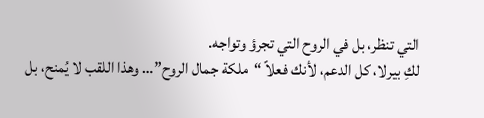التي تنظر، بل في الروح التي تجرؤ وتواجه.
لكِ بيرلا، كل الدعم، لأنك فعلاً “ملكة جمال الروح”… وهذا اللقب لا يُمنح، بل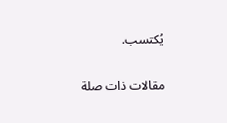يُكتسب.

مقالات ذات صلة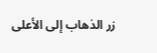زر الذهاب إلى الأعلى